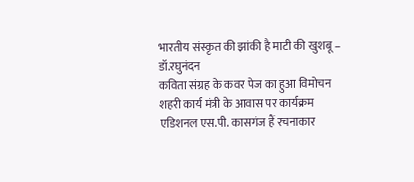भारतीय संस्कृत की झांकी है माटी की खुशबू – डॉ.रघुनंदन
कविता संग्रह के कवर पेज का हुआ विमोचन
शहरी कार्य मंत्री के आवास पर कार्यक्रम
एडिशनल एस.पी. कासगंज हैं रचनाकार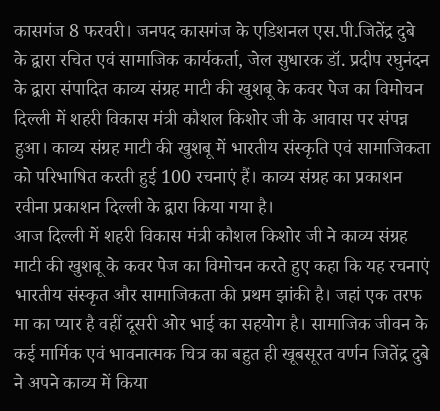कासगंज 8 फरवरी। जनपद कासगंज के एडिशनल एस.पी.जितेंद्र दुबे के द्वारा रचित एवं सामाजिक कार्यकर्ता, जेल सुधारक डॉ. प्रदीप रघुनंदन के द्वारा संपादित काव्य संग्रह माटी की खुशबू के कवर पेज का विमोचन दिल्ली में शहरी विकास मंत्री कौशल किशोर जी के आवास पर संपन्न हुआ। काव्य संग्रह माटी की खुशबू में भारतीय संस्कृति एवं सामाजिकता को परिभाषित करती हुई 100 रचनाएं हैं। काव्य संग्रह का प्रकाशन रवीना प्रकाशन दिल्ली के द्वारा किया गया है।
आज दिल्ली में शहरी विकास मंत्री कौशल किशोर जी ने काव्य संग्रह माटी की खुशबू के कवर पेज का विमोचन करते हुए कहा कि यह रचनाएं भारतीय संस्कृत और सामाजिकता की प्रथम झांकी है। जहां एक तरफ मा का प्यार है वहीं दूसरी ओर भाई का सहयोग है। सामाजिक जीवन के कई मार्मिक एवं भावनात्मक चित्र का बहुत ही खूबसूरत वर्णन जितेंद्र दुबे ने अपने काव्य में किया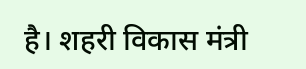है। शहरी विकास मंत्री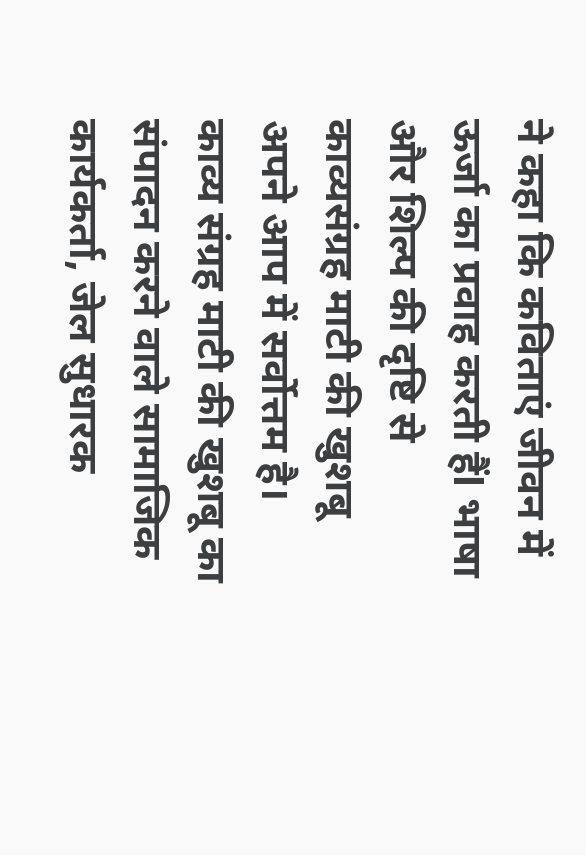ने कहा कि कविताएं जीवन में ऊर्जा का प्रवाह करती हैंl भाषा और शिल्प की दृष्टि से काव्यसंग्रह माटी की खुशबू अपने आप में सर्वोत्तम है।
काव्य संग्रह माटी की खुशबू का संपादन करने वाले सामाजिक कार्यकर्ता, जेल सुधारक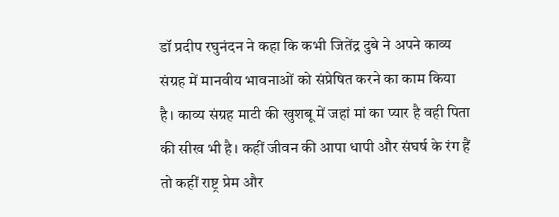डॉ प्रदीप रघुनंदन ने कहा कि कभी जितेंद्र दुबे ने अपने काव्य संग्रह में मानवीय भावनाओं को संप्रेषित करने का काम किया है। काव्य संग्रह माटी की खुशबू में जहां मां का प्यार है वही पिता की सीख भी है। कहीं जीवन की आपा धापी और संघर्ष के रंग हैं तो कहीं राष्ट्र प्रेम और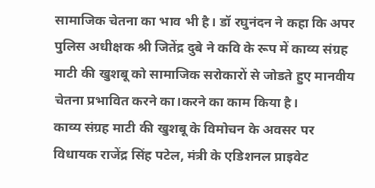सामाजिक चेतना का भाव भी है। डॉ रघुनंदन ने कहा कि अपर पुलिस अधीक्षक श्री जितेंद्र दुबे ने कवि के रूप में काव्य संग्रह माटी की खुशबू को सामाजिक सरोकारों से जोडते हुए मानवीय चेतना प्रभावित करने का।करने का काम किया है।
काव्य संग्रह माटी की खुशबू के विमोचन के अवसर पर विधायक राजेंद्र सिंह पटेल, मंत्री के एडिशनल प्राइवेट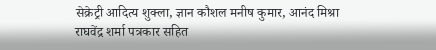सेक्रेट्री आदित्य शुक्ला, ज्ञान कौशल मनीष कुमार, आनंद मिश्रा राघवेंद्र शर्मा पत्रकार सहित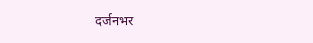दर्जनभर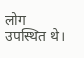लोग उपस्थित थे।